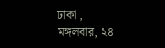ঢাকা , মঙ্গলবার, ২৪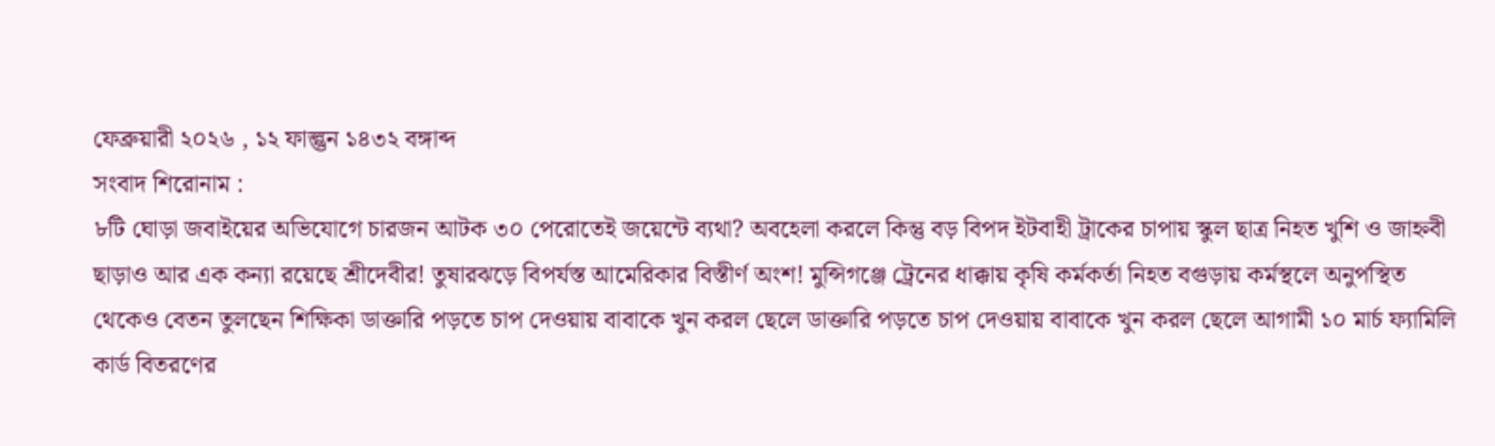ফেব্রুয়ারী ২০২৬ , ১২ ফাল্গুন ১৪৩২ বঙ্গাব্দ
সংবাদ শিরোনাম :
৮টি ঘোড়া জবাইয়ের অভিযোগে চারজন আটক ৩০ পেরোতেই জয়েন্টে ব্যথা? অবহেলা করলে কিন্তু বড় বিপদ ইটবাহী ট্রাকের চাপায় স্কুল ছাত্র নিহত খুশি ও জাহ্নবী ছাড়াও আর এক কন্যা রয়েছে শ্রীদেবীর! তুষারঝড়ে বিপর্যস্ত আমেরিকার বিস্তীর্ণ অংশ! মুন্সিগঞ্জে ট্রেনের ধাক্কায় কৃষি কর্মকর্তা নিহত বগুড়ায় কর্মস্থলে অনুপস্থিত থেকেও বেতন তুলছেন শিক্ষিকা ডাক্তারি পড়তে চাপ দেওয়ায় বাবাকে খুন করল ছেলে ডাক্তারি পড়তে চাপ দেওয়ায় বাবাকে খুন করল ছেলে আগামী ১০ মার্চ ফ্যামিলি কার্ড বিতরণের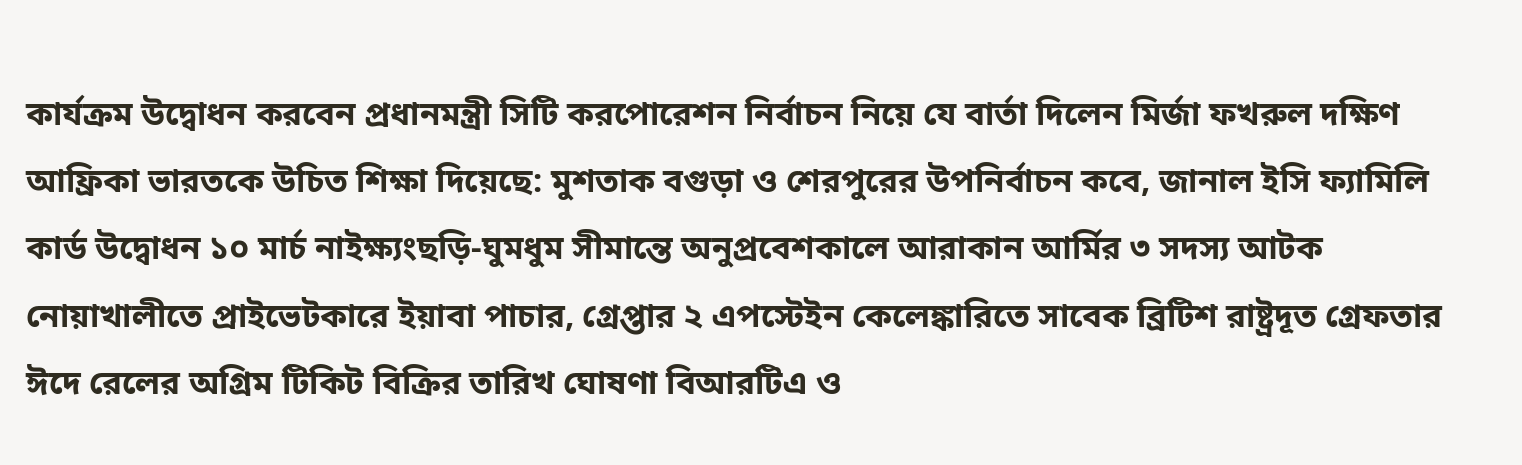কার্যক্রম উদ্বোধন করবেন প্রধানমন্ত্রী সিটি করপোরেশন নির্বাচন নিয়ে যে বার্তা দিলেন মির্জা ফখরুল দক্ষিণ আফ্রিকা ভারতকে উচিত শিক্ষা দিয়েছে: মুশতাক বগুড়া ও শেরপুরের উপনির্বাচন কবে, জানাল ইসি ফ্যামিলি কার্ড উদ্বোধন ১০ মার্চ নাইক্ষ্যংছড়ি-ঘুমধুম সীমান্তে অনুপ্রবেশকালে আরাকান আর্মির ৩ সদস্য আটক নোয়াখালীতে প্রাইভেটকারে ইয়াবা পাচার, গ্রেপ্তার ২ এপস্টেইন কেলেঙ্কারিতে সাবেক ব্রিটিশ রাষ্ট্রদূত গ্রেফতার ঈদে রেলের অগ্রিম টিকিট বিক্রির তারিখ ঘোষণা বিআরটিএ ও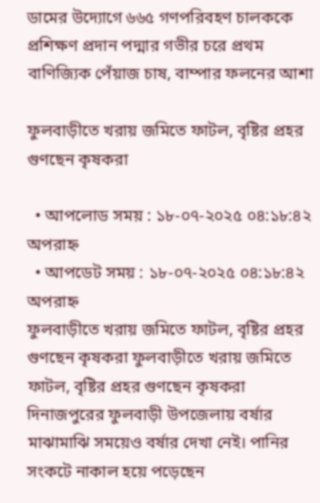ডামের উদ্যোগে ৬৬৫ গণপরিবহণ চালককে প্রশিক্ষণ প্রদান পদ্মার গভীর চরে প্রথম বাণিজ্যিক পেঁয়াজ চাষ, বাম্পার ফলনের আশা

ফুলবাড়ীতে খরায় জমিতে ফাটল, বৃষ্টির প্রহর গুণছেন কৃষকরা

  • আপলোড সময় : ১৮-০৭-২০২৫ ০৪:১৮:৪২ অপরাহ্ন
  • আপডেট সময় : ১৮-০৭-২০২৫ ০৪:১৮:৪২ অপরাহ্ন
ফুলবাড়ীতে খরায় জমিতে ফাটল, বৃষ্টির প্রহর গুণছেন কৃষকরা ফুলবাড়ীতে খরায় জমিতে ফাটল, বৃষ্টির প্রহর গুণছেন কৃষকরা
দিনাজপুরের ফুলবাড়ী উপজেলায় বর্ষার মাঝামাঝি সময়েও বর্ষার দেখা নেই। পানির সংকটে নাকাল হয়ে পড়েছেন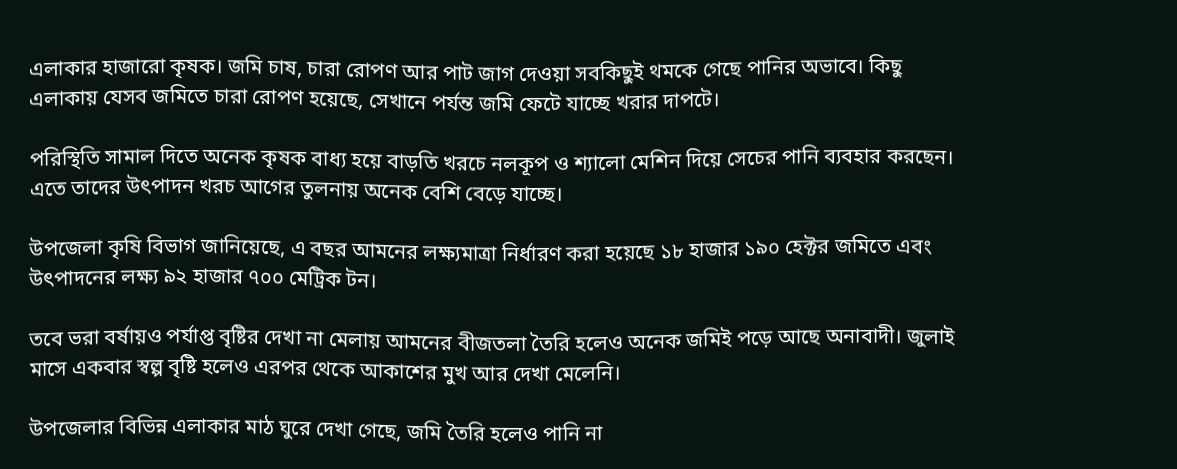এলাকার হাজারো কৃষক। জমি চাষ, চারা রোপণ আর পাট জাগ দেওয়া সবকিছুই থমকে গেছে পানির অভাবে। কিছু এলাকায় যেসব জমিতে চারা রোপণ হয়েছে, সেখানে পর্যন্ত জমি ফেটে যাচ্ছে খরার দাপটে।

পরিস্থিতি সামাল দিতে অনেক কৃষক বাধ্য হয়ে বাড়তি খরচে নলকূপ ও শ্যালো মেশিন দিয়ে সেচের পানি ব্যবহার করছেন। এতে তাদের উৎপাদন খরচ আগের তুলনায় অনেক বেশি বেড়ে যাচ্ছে।

উপজেলা কৃষি বিভাগ জানিয়েছে, এ বছর আমনের লক্ষ্যমাত্রা নির্ধারণ করা হয়েছে ১৮ হাজার ১৯০ হেক্টর জমিতে এবং উৎপাদনের লক্ষ্য ৯২ হাজার ৭০০ মেট্রিক টন।

তবে ভরা বর্ষায়ও পর্যাপ্ত বৃষ্টির দেখা না মেলায় আমনের বীজতলা তৈরি হলেও অনেক জমিই পড়ে আছে অনাবাদী। জুলাই মাসে একবার স্বল্প বৃষ্টি হলেও এরপর থেকে আকাশের মুখ আর দেখা মেলেনি।

উপজেলার বিভিন্ন এলাকার মাঠ ঘুরে দেখা গেছে, জমি তৈরি হলেও পানি না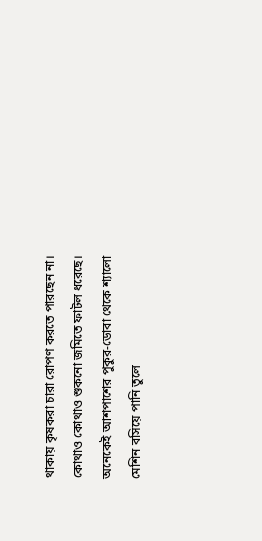থাকায় কৃষকরা চারা রোপণ করতে পারছেন না। কোথাও কোথাও শুকনো জমিতে ফাটল ধরেছে। অনেকেই আশপাশের পুকুর-ডোবা থেকে শ্যালো মেশিন বসিয়ে পানি তুলে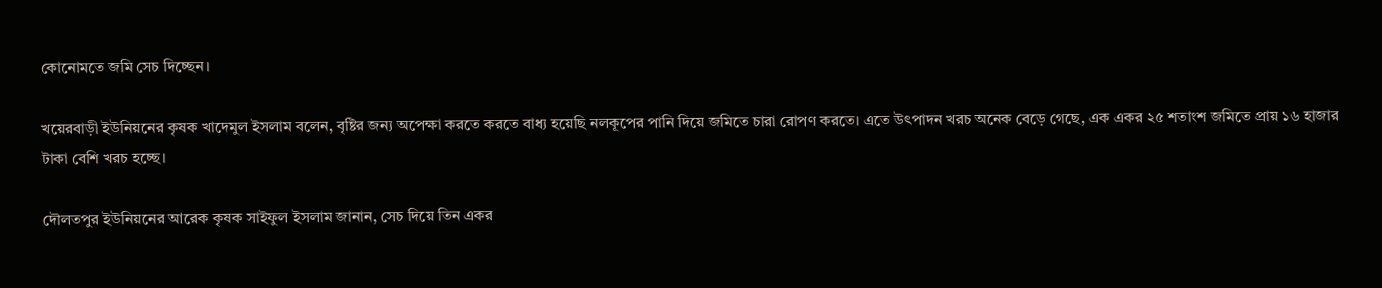কোনোমতে জমি সেচ দিচ্ছেন।

খয়েরবাড়ী ইউনিয়নের কৃষক খাদেমুল ইসলাম বলেন, বৃষ্টির জন্য অপেক্ষা করতে করতে বাধ্য হয়েছি নলকূপের পানি দিয়ে জমিতে চারা রোপণ করতে। এতে উৎপাদন খরচ অনেক বেড়ে গেছে, এক একর ২৫ শতাংশ জমিতে প্রায় ১৬ হাজার টাকা বেশি খরচ হচ্ছে।

দৌলতপুর ইউনিয়নের আরেক কৃষক সাইফুল ইসলাম জানান, সেচ দিয়ে তিন একর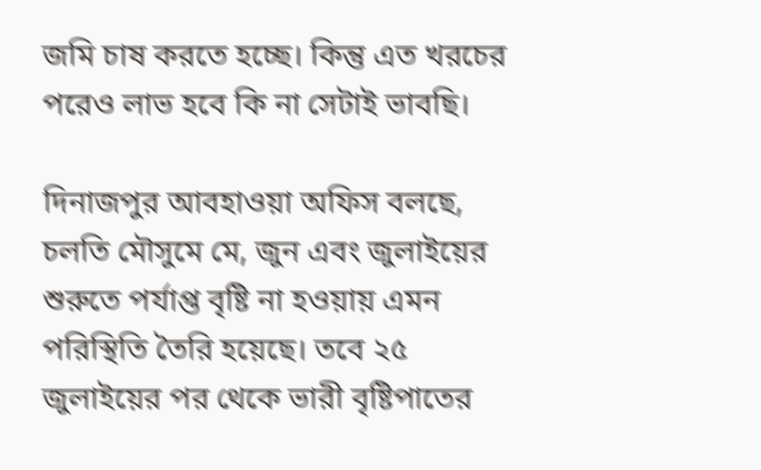জমি চাষ করতে হচ্ছে। কিন্তু এত খরচের পরেও লাভ হবে কি না সেটাই ভাবছি।

দিনাজপুর আবহাওয়া অফিস বলছে, চলতি মৌসুমে মে, জুন এবং জুলাইয়ের শুরুতে পর্যাপ্ত বৃষ্টি না হওয়ায় এমন পরিস্থিতি তৈরি হয়েছে। তবে ২৫ জুলাইয়ের পর থেকে ভারী বৃষ্টিপাতের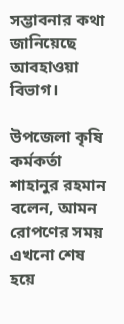সম্ভাবনার কথা জানিয়েছে আবহাওয়া বিভাগ।

উপজেলা কৃষি কর্মকর্তা শাহানুর রহমান বলেন, আমন রোপণের সময় এখনো শেষ হয়ে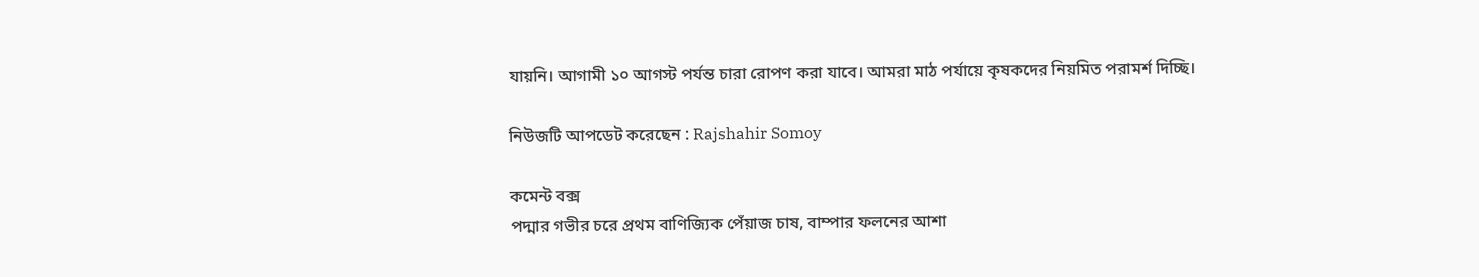যায়নি। আগামী ১০ আগস্ট পর্যন্ত চারা রোপণ করা যাবে। আমরা মাঠ পর্যায়ে কৃষকদের নিয়মিত পরামর্শ দিচ্ছি।

নিউজটি আপডেট করেছেন : Rajshahir Somoy

কমেন্ট বক্স
পদ্মার গভীর চরে প্রথম বাণিজ্যিক পেঁয়াজ চাষ, বাম্পার ফলনের আশা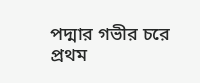পদ্মার গভীর চরে প্রথম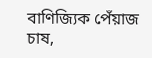বাণিজ্যিক পেঁয়াজ চাষ,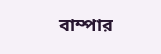বাম্পার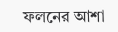ফলনের আশা